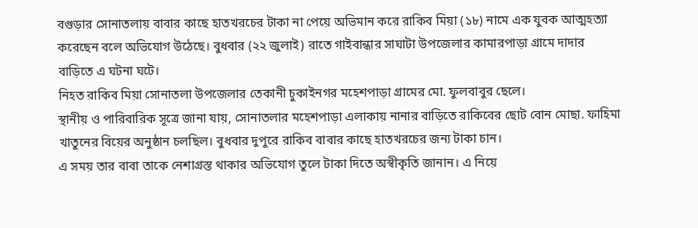বগুড়ার সোনাতলায় বাবার কাছে হাতখরচের টাকা না পেয়ে অভিমান করে রাকিব মিয়া (১৮) নামে এক যুবক আত্মহত্যা করেছেন বলে অভিযোগ উঠেছে। বুধবার (২২ জুলাই) রাতে গাইবান্ধার সাঘাটা উপজেলার কামারপাড়া গ্রামে দাদার বাড়িতে এ ঘটনা ঘটে।
নিহত রাকিব মিয়া সোনাতলা উপজেলার তেকানী চুকাইনগর মহেশপাড়া গ্রামের মো. ফুলবাবুর ছেলে।
স্থানীয় ও পারিবারিক সূত্রে জানা যায়, সোনাতলার মহেশপাড়া এলাকায় নানার বাড়িতে রাকিবের ছোট বোন মোছা. ফাহিমা খাতুনের বিয়ের অনুষ্ঠান চলছিল। বুধবার দুপুরে রাকিব বাবার কাছে হাতখরচের জন্য টাকা চান।
এ সময় তার বাবা তাকে নেশাগ্রস্ত থাকার অভিযোগ তুলে টাকা দিতে অস্বীকৃতি জানান। এ নিয়ে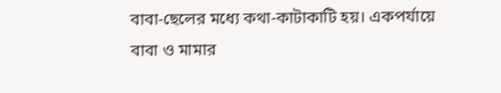বাবা-ছেলের মধ্যে কথা-কাটাকাটি হয়। একপর্যায়ে বাবা ও মামার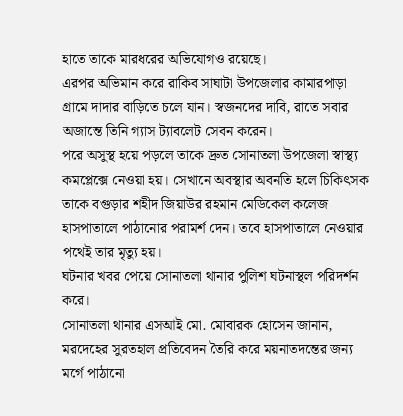হাতে তাকে মারধরের অভিযোগও রয়েছে।
এরপর অভিমান করে রাকিব সাঘাটা উপজেলার কামারপাড়া গ্রামে দাদার বাড়িতে চলে যান। স্বজনদের দাবি, রাতে সবার অজান্তে তিনি গ্যাস ট্যাবলেট সেবন করেন।
পরে অসুস্থ হয়ে পড়লে তাকে দ্রুত সোনাতলা উপজেলা স্বাস্থ্য কমপ্লেক্সে নেওয়া হয়। সেখানে অবস্থার অবনতি হলে চিকিৎসক তাকে বগুড়ার শহীদ জিয়াউর রহমান মেডিকেল কলেজ হাসপাতালে পাঠানোর পরামর্শ দেন। তবে হাসপাতালে নেওয়ার পথেই তার মৃত্যু হয়।
ঘটনার খবর পেয়ে সোনাতলা থানার পুলিশ ঘটনাস্থল পরিদর্শন করে।
সোনাতলা থানার এসআই মো. মোবারক হোসেন জানান, মরদেহের সুরতহাল প্রতিবেদন তৈরি করে ময়নাতদন্তের জন্য মর্গে পাঠানো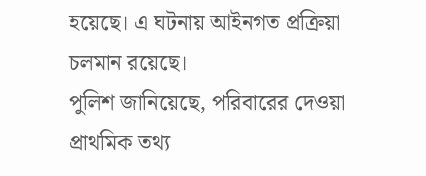হয়েছে। এ ঘটনায় আইনগত প্রক্রিয়া চলমান রয়েছে।
পুলিশ জানিয়েছে, পরিবারের দেওয়া প্রাথমিক তথ্য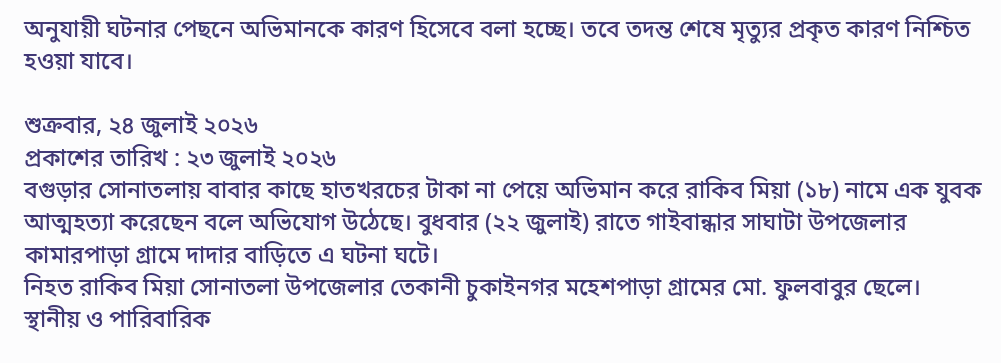অনুযায়ী ঘটনার পেছনে অভিমানকে কারণ হিসেবে বলা হচ্ছে। তবে তদন্ত শেষে মৃত্যুর প্রকৃত কারণ নিশ্চিত হওয়া যাবে।

শুক্রবার, ২৪ জুলাই ২০২৬
প্রকাশের তারিখ : ২৩ জুলাই ২০২৬
বগুড়ার সোনাতলায় বাবার কাছে হাতখরচের টাকা না পেয়ে অভিমান করে রাকিব মিয়া (১৮) নামে এক যুবক আত্মহত্যা করেছেন বলে অভিযোগ উঠেছে। বুধবার (২২ জুলাই) রাতে গাইবান্ধার সাঘাটা উপজেলার কামারপাড়া গ্রামে দাদার বাড়িতে এ ঘটনা ঘটে।
নিহত রাকিব মিয়া সোনাতলা উপজেলার তেকানী চুকাইনগর মহেশপাড়া গ্রামের মো. ফুলবাবুর ছেলে।
স্থানীয় ও পারিবারিক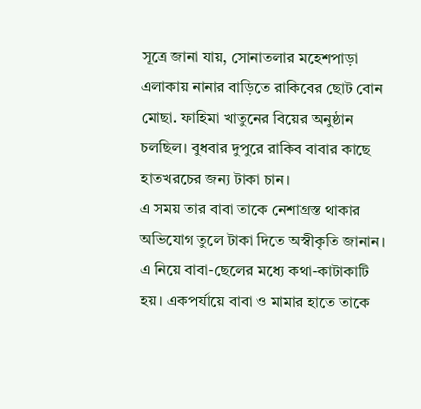সূত্রে জানা যায়, সোনাতলার মহেশপাড়া এলাকায় নানার বাড়িতে রাকিবের ছোট বোন মোছা. ফাহিমা খাতুনের বিয়ের অনুষ্ঠান চলছিল। বুধবার দুপুরে রাকিব বাবার কাছে হাতখরচের জন্য টাকা চান।
এ সময় তার বাবা তাকে নেশাগ্রস্ত থাকার অভিযোগ তুলে টাকা দিতে অস্বীকৃতি জানান। এ নিয়ে বাবা-ছেলের মধ্যে কথা-কাটাকাটি হয়। একপর্যায়ে বাবা ও মামার হাতে তাকে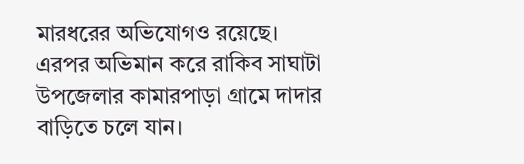মারধরের অভিযোগও রয়েছে।
এরপর অভিমান করে রাকিব সাঘাটা উপজেলার কামারপাড়া গ্রামে দাদার বাড়িতে চলে যান।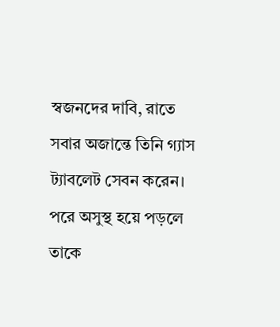স্বজনদের দাবি, রাতে সবার অজান্তে তিনি গ্যাস ট্যাবলেট সেবন করেন।
পরে অসুস্থ হয়ে পড়লে তাকে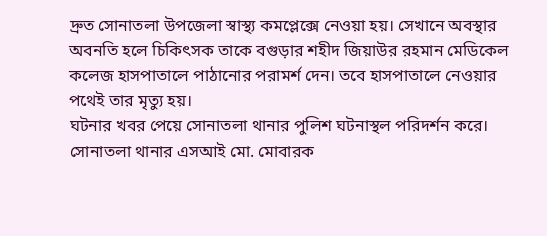দ্রুত সোনাতলা উপজেলা স্বাস্থ্য কমপ্লেক্সে নেওয়া হয়। সেখানে অবস্থার অবনতি হলে চিকিৎসক তাকে বগুড়ার শহীদ জিয়াউর রহমান মেডিকেল কলেজ হাসপাতালে পাঠানোর পরামর্শ দেন। তবে হাসপাতালে নেওয়ার পথেই তার মৃত্যু হয়।
ঘটনার খবর পেয়ে সোনাতলা থানার পুলিশ ঘটনাস্থল পরিদর্শন করে।
সোনাতলা থানার এসআই মো. মোবারক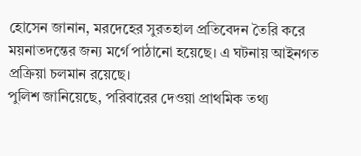হোসেন জানান, মরদেহের সুরতহাল প্রতিবেদন তৈরি করে ময়নাতদন্তের জন্য মর্গে পাঠানো হয়েছে। এ ঘটনায় আইনগত প্রক্রিয়া চলমান রয়েছে।
পুলিশ জানিয়েছে, পরিবারের দেওয়া প্রাথমিক তথ্য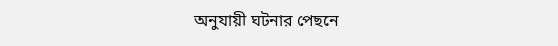অনুযায়ী ঘটনার পেছনে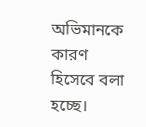অভিমানকে কারণ হিসেবে বলা হচ্ছে।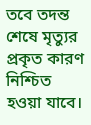তবে তদন্ত শেষে মৃত্যুর প্রকৃত কারণ নিশ্চিত হওয়া যাবে।